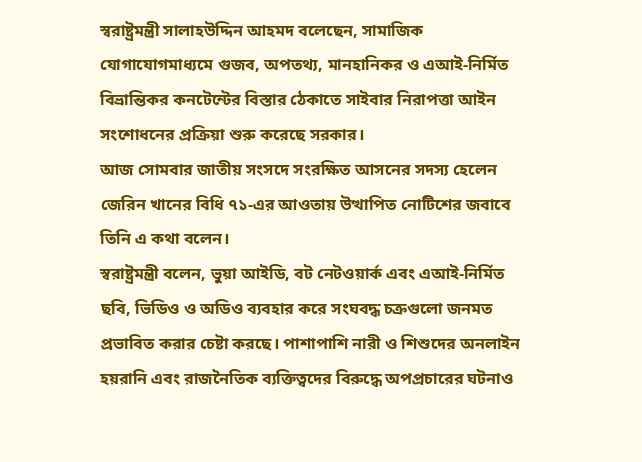স্বরাষ্ট্রমন্ত্রী সালাহউদ্দিন আহমদ বলেছেন, সামাজিক যোগাযোগমাধ্যমে গুজব, অপতথ্য, মানহানিকর ও এআই-নির্মিত বিভ্রান্তিকর কনটেন্টের বিস্তার ঠেকাতে সাইবার নিরাপত্তা আইন সংশোধনের প্রক্রিয়া শুরু করেছে সরকার।
আজ সোমবার জাতীয় সংসদে সংরক্ষিত আসনের সদস্য হেলেন জেরিন খানের বিধি ৭১-এর আওতায় উত্থাপিত নোটিশের জবাবে তিনি এ কথা বলেন।
স্বরাষ্ট্রমন্ত্রী বলেন, ভুয়া আইডি, বট নেটওয়ার্ক এবং এআই-নির্মিত ছবি, ভিডিও ও অডিও ব্যবহার করে সংঘবদ্ধ চক্রগুলো জনমত প্রভাবিত করার চেষ্টা করছে। পাশাপাশি নারী ও শিশুদের অনলাইন হয়রানি এবং রাজনৈতিক ব্যক্তিত্বদের বিরুদ্ধে অপপ্রচারের ঘটনাও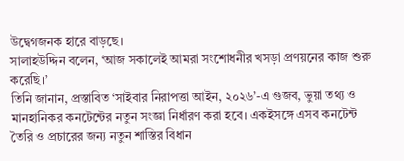উদ্বেগজনক হারে বাড়ছে।
সালাহউদ্দিন বলেন, ‘আজ সকালেই আমরা সংশোধনীর খসড়া প্রণয়নের কাজ শুরু করেছি।’
তিনি জানান, প্রস্তাবিত ‘সাইবার নিরাপত্তা আইন, ২০২৬’-এ গুজব, ভুয়া তথ্য ও মানহানিকর কনটেন্টের নতুন সংজ্ঞা নির্ধারণ করা হবে। একইসঙ্গে এসব কনটেন্ট তৈরি ও প্রচারের জন্য নতুন শাস্তির বিধান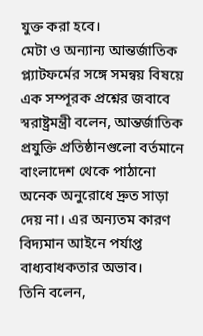যুক্ত করা হবে।
মেটা ও অন্যান্য আন্তর্জাতিক প্ল্যাটফর্মের সঙ্গে সমন্বয় বিষয়ে এক সম্পূরক প্রশ্নের জবাবে স্বরাষ্ট্রমন্ত্রী বলেন, আন্তর্জাতিক প্রযুক্তি প্রতিষ্ঠানগুলো বর্তমানে বাংলাদেশ থেকে পাঠানো অনেক অনুরোধে দ্রুত সাড়া দেয় না। এর অন্যতম কারণ বিদ্যমান আইনে পর্যাপ্ত বাধ্যবাধকতার অভাব।
তিনি বলেন,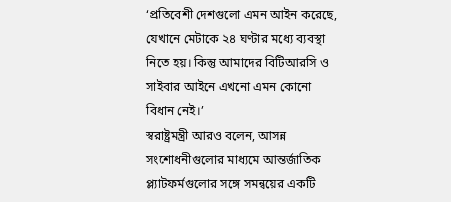‘প্রতিবেশী দেশগুলো এমন আইন করেছে, যেখানে মেটাকে ২৪ ঘণ্টার মধ্যে ব্যবস্থা নিতে হয়। কিন্তু আমাদের বিটিআরসি ও সাইবার আইনে এখনো এমন কোনো বিধান নেই।’
স্বরাষ্ট্রমন্ত্রী আরও বলেন, আসন্ন সংশোধনীগুলোর মাধ্যমে আন্তর্জাতিক প্ল্যাটফর্মগুলোর সঙ্গে সমন্বয়ের একটি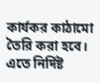কার্যকর কাঠামো তৈরি করা হবে। এতে নির্দিষ্ট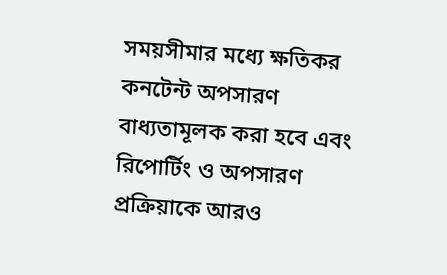সময়সীমার মধ্যে ক্ষতিকর কনটেন্ট অপসারণ বাধ্যতামূলক করা হবে এবং রিপোর্টিং ও অপসারণ প্রক্রিয়াকে আরও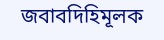জবাবদিহিমূলক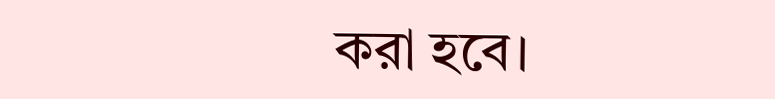করা হবে।